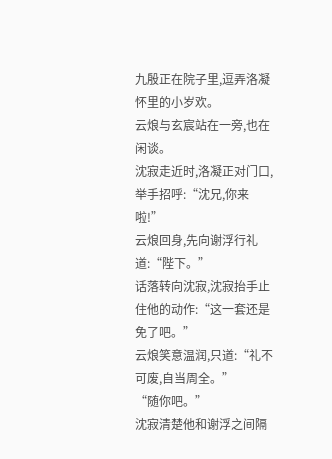九殷正在院子里,逗弄洛凝怀里的小岁欢。
云烺与玄宸站在一旁,也在闲谈。
沈寂走近时,洛凝正对门口,举手招呼:“沈兄,你来啦!”
云烺回身,先向谢浮行礼道:“陛下。”
话落转向沈寂,沈寂抬手止住他的动作:“这一套还是免了吧。”
云烺笑意温润,只道:“礼不可废,自当周全。”
“随你吧。”
沈寂清楚他和谢浮之间隔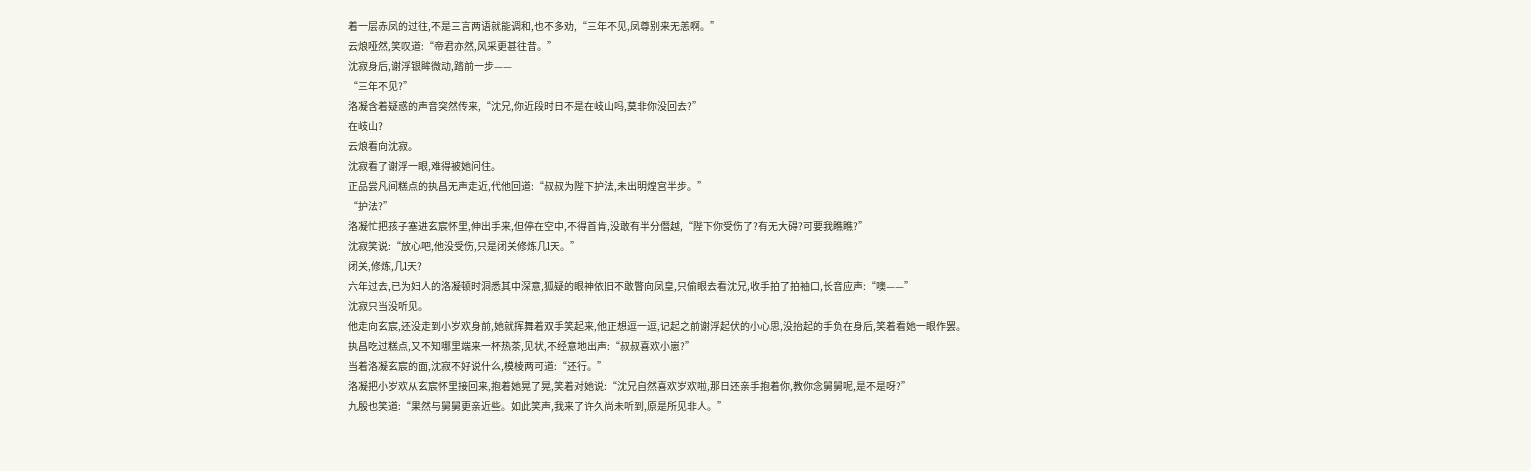着一层赤凤的过往,不是三言两语就能调和,也不多劝,“三年不见,凤尊别来无恙啊。”
云烺哑然,笑叹道:“帝君亦然,风采更甚往昔。”
沈寂身后,谢浮银眸微动,踏前一步——
“三年不见?”
洛凝含着疑惑的声音突然传来,“沈兄,你近段时日不是在岐山吗,莫非你没回去?”
在岐山?
云烺看向沈寂。
沈寂看了谢浮一眼,难得被她问住。
正品尝凡间糕点的执昌无声走近,代他回道:“叔叔为陛下护法,未出明煌宫半步。”
“护法?”
洛凝忙把孩子塞进玄宸怀里,伸出手来,但停在空中,不得首肯,没敢有半分僭越,“陛下你受伤了?有无大碍?可要我瞧瞧?”
沈寂笑说:“放心吧,他没受伤,只是闭关修炼几l天。”
闭关,修炼,几l天?
六年过去,已为妇人的洛凝顿时洞悉其中深意,狐疑的眼神依旧不敢瞥向凤皇,只偷眼去看沈兄,收手拍了拍袖口,长音应声:“噢——”
沈寂只当没听见。
他走向玄宸,还没走到小岁欢身前,她就挥舞着双手笑起来,他正想逗一逗,记起之前谢浮起伏的小心思,没抬起的手负在身后,笑着看她一眼作罢。
执昌吃过糕点,又不知哪里端来一杯热茶,见状,不经意地出声:“叔叔喜欢小崽?”
当着洛凝玄宸的面,沈寂不好说什么,模棱两可道:“还行。”
洛凝把小岁欢从玄宸怀里接回来,抱着她晃了晃,笑着对她说:“沈兄自然喜欢岁欢啦,那日还亲手抱着你,教你念舅舅呢,是不是呀?”
九殷也笑道:“果然与舅舅更亲近些。如此笑声,我来了许久尚未听到,原是所见非人。”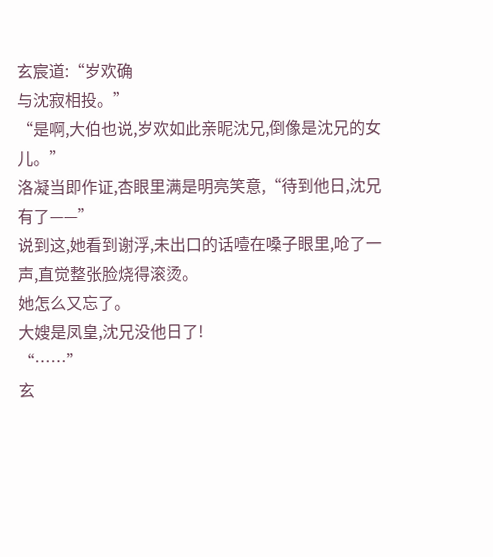玄宸道:“岁欢确
与沈寂相投。”
“是啊,大伯也说,岁欢如此亲昵沈兄,倒像是沈兄的女儿。”
洛凝当即作证,杏眼里满是明亮笑意,“待到他日,沈兄有了——”
说到这,她看到谢浮,未出口的话噎在嗓子眼里,呛了一声,直觉整张脸烧得滚烫。
她怎么又忘了。
大嫂是凤皇,沈兄没他日了!
“……”
玄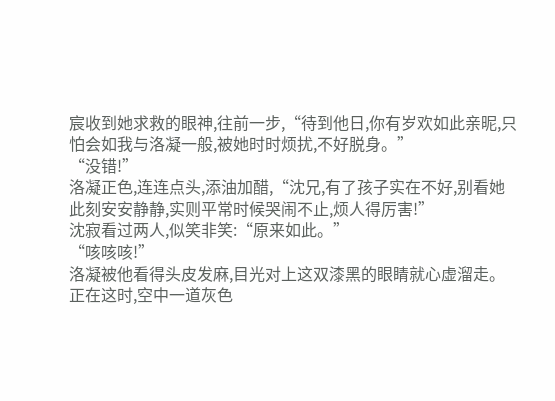宸收到她求救的眼神,往前一步,“待到他日,你有岁欢如此亲昵,只怕会如我与洛凝一般,被她时时烦扰,不好脱身。”
“没错!”
洛凝正色,连连点头,添油加醋,“沈兄,有了孩子实在不好,别看她此刻安安静静,实则平常时候哭闹不止,烦人得厉害!”
沈寂看过两人,似笑非笑:“原来如此。”
“咳咳咳!”
洛凝被他看得头皮发麻,目光对上这双漆黑的眼睛就心虚溜走。
正在这时,空中一道灰色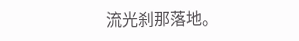流光刹那落地。